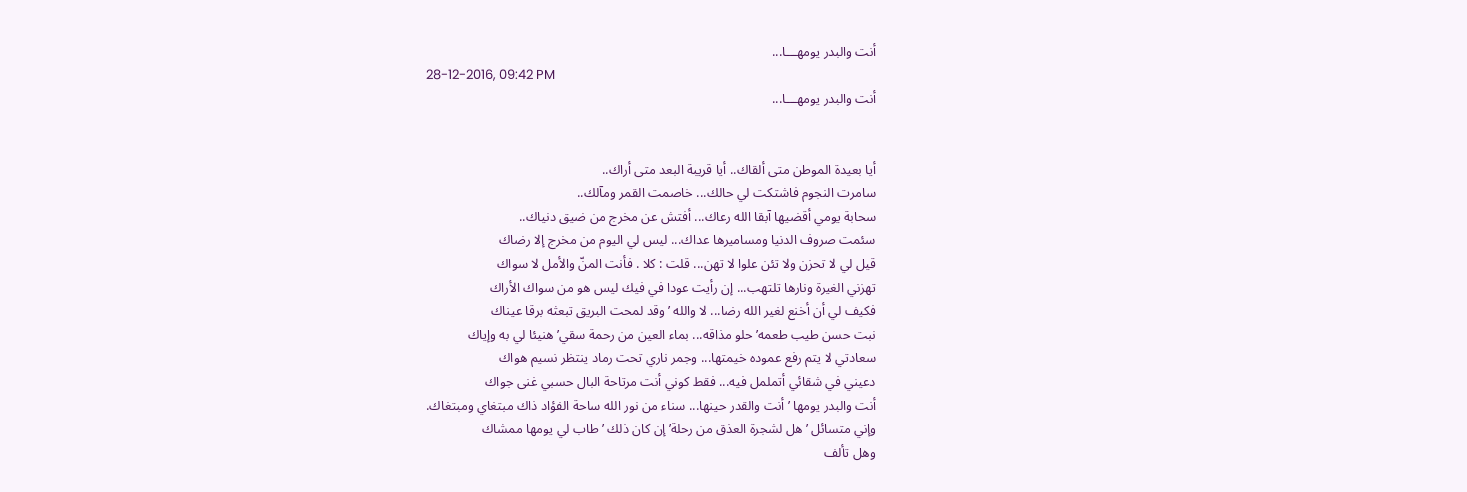أنت والبدر يومهـــا...
28-12-2016, 09:42 PM
أنت والبدر يومهـــا...


أيا بعيدة الموطن متى ألقاك.. أيا قريبة البعد متى أراك..
سامرت النجوم فاشتكت لي حالك... خاصمت القمر ومآلك..
سحابة يومي أقضيها آبقا الله رعاك... أفتش عن مخرج من ضيق دنياك..
سئمت صروف الدنيا ومساميرها عداك... ليس لي اليوم من مخرج إلا رضاك
قيل لي لا تحزن ولا تئن علوا لا تهن... قلت : كلا . فأنت المنّ والأمل لا سواك
تهزني الغيرة ونارها تلتهب... إن رأيت عودا في فيك ليس هو من سواك الأراك
فكيف لي أن أخنع لغير الله رضا... لا والله ’وقد لمحت البريق تبعثه برقا عيناك
نبت حسن طيب طعمه’ حلو مذاقه... بماء العين من رحمة سقي’ هنيئا لي به وإياك
سعادتي لا يتم رفع عموده خيمتها... وجمر ناري تحت رماد ينتظر نسيم هواك
دعيني في شقائي أتململ فيه... فقط كوني أنت مرتاحة البال حسبي غنى جواك
أنت والبدر يومها ’ أنت والقدر حينها... سناء من نور الله ساحة الفؤاد ذاك مبتغاي ومبتغاك.
وإني متسائل ’ هل لشجرة العذق من رحلة’ إن كان ذلك ’ طاب لي يومها ممشاك
وهل تألف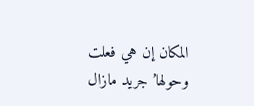المكان إن هي فعلت وحولها’ جريد مازال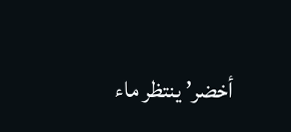أخضر’ ينتظر ماء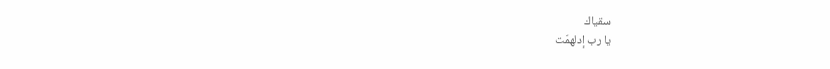سقياك
يا رب إدلهمّت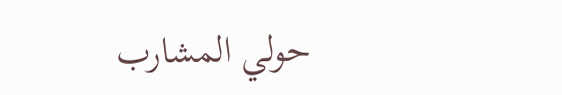حولي المشارب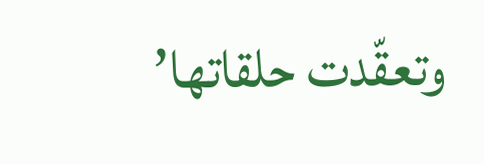وتعقّدت حلقاتها’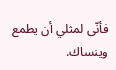فأنّى لمثلي أن يطمع وينساك.